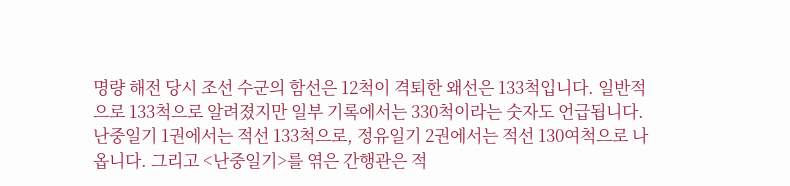명량 해전 당시 조선 수군의 함선은 12척이 격퇴한 왜선은 133척입니다. 일반적으로 133척으로 알려졌지만 일부 기록에서는 330척이라는 숫자도 언급됩니다.
난중일기 1권에서는 적선 133척으로, 정유일기 2권에서는 적선 130여척으로 나옵니다. 그리고 <난중일기>를 엮은 간행관은 적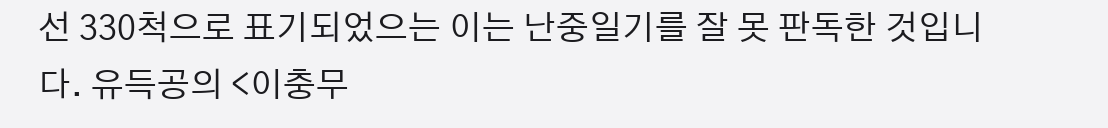선 330척으로 표기되었으는 이는 난중일기를 잘 못 판독한 것입니다. 유득공의 <이충무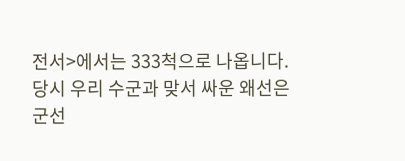전서>에서는 333척으로 나옵니다.
당시 우리 수군과 맞서 싸운 왜선은 군선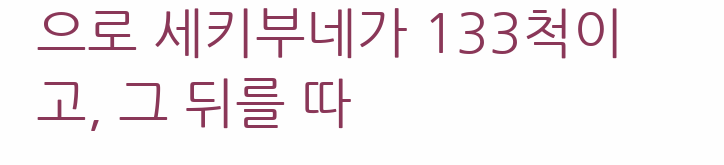으로 세키부네가 133척이고, 그 뒤를 따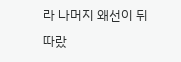라 나머지 왜선이 뒤따랐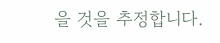을 것을 추정합니다.